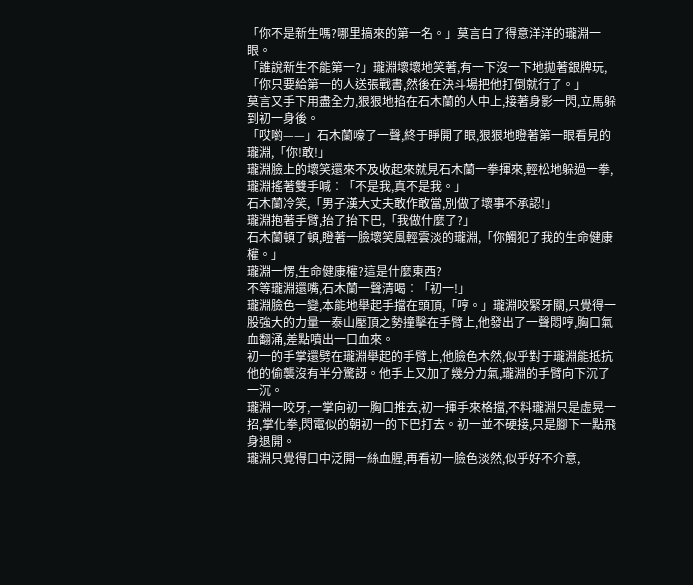「你不是新生嗎?哪里搞來的第一名。」莫言白了得意洋洋的瓏淵一眼。
「誰說新生不能第一?」瓏淵壞壞地笑著,有一下沒一下地拋著銀牌玩,「你只要給第一的人送張戰書,然後在決斗場把他打倒就行了。」
莫言又手下用盡全力,狠狠地掐在石木蘭的人中上,接著身影一閃,立馬躲到初一身後。
「哎喲——」石木蘭嚎了一聲,終于睜開了眼,狠狠地瞪著第一眼看見的瓏淵,「你!敢!」
瓏淵臉上的壞笑還來不及收起來就見石木蘭一拳揮來,輕松地躲過一拳,瓏淵搖著雙手喊︰「不是我,真不是我。」
石木蘭冷笑,「男子漢大丈夫敢作敢當,別做了壞事不承認!」
瓏淵抱著手臂,抬了抬下巴,「我做什麼了?」
石木蘭頓了頓,瞪著一臉壞笑風輕雲淡的瓏淵,「你觸犯了我的生命健康權。」
瓏淵一愣,生命健康權?這是什麼東西?
不等瓏淵還嘴,石木蘭一聲清喝︰「初一!」
瓏淵臉色一變,本能地舉起手擋在頭頂,「哼。」瓏淵咬緊牙關,只覺得一股強大的力量一泰山壓頂之勢撞擊在手臂上,他發出了一聲悶哼,胸口氣血翻涌,差點噴出一口血來。
初一的手掌還劈在瓏淵舉起的手臂上,他臉色木然,似乎對于瓏淵能抵抗他的偷襲沒有半分驚訝。他手上又加了幾分力氣,瓏淵的手臂向下沉了一沉。
瓏淵一咬牙,一掌向初一胸口推去,初一揮手來格擋,不料瓏淵只是虛晃一招,掌化拳,閃電似的朝初一的下巴打去。初一並不硬接,只是腳下一點飛身退開。
瓏淵只覺得口中泛開一絲血腥,再看初一臉色淡然,似乎好不介意,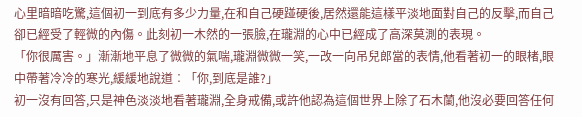心里暗暗吃驚,這個初一到底有多少力量,在和自己硬踫硬後,居然還能這樣平淡地面對自己的反擊,而自己卻已經受了輕微的內傷。此刻初一木然的一張臉,在瓏淵的心中已經成了高深莫測的表現。
「你很厲害。」漸漸地平息了微微的氣喘,瓏淵微微一笑,一改一向吊兒郎當的表情,他看著初一的眼楮,眼中帶著冷冷的寒光,緩緩地說道︰「你,到底是誰?」
初一沒有回答,只是神色淡淡地看著瓏淵,全身戒備,或許他認為這個世界上除了石木蘭,他沒必要回答任何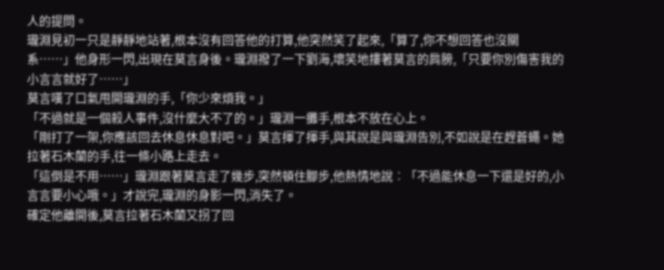人的提問。
瓏淵見初一只是靜靜地站著,根本沒有回答他的打算,他突然笑了起來,「算了,你不想回答也沒關系……」他身形一閃,出現在莫言身後。瓏淵撥了一下劉海,壞笑地摟著莫言的肩膀,「只要你別傷害我的小言言就好了……」
莫言嘆了口氣甩開瓏淵的手,「你少來煩我。」
「不過就是一個殺人事件,沒什麼大不了的。」瓏淵一攤手,根本不放在心上。
「剛打了一架,你應該回去休息休息對吧。」莫言揮了揮手,與其說是與瓏淵告別,不如說是在趕蒼蠅。她拉著石木蘭的手,往一條小路上走去。
「這倒是不用……」瓏淵跟著莫言走了幾步,突然頓住腳步,他熱情地說︰「不過能休息一下還是好的,小言言要小心哦。」才說完,瓏淵的身影一閃,消失了。
確定他離開後,莫言拉著石木蘭又拐了回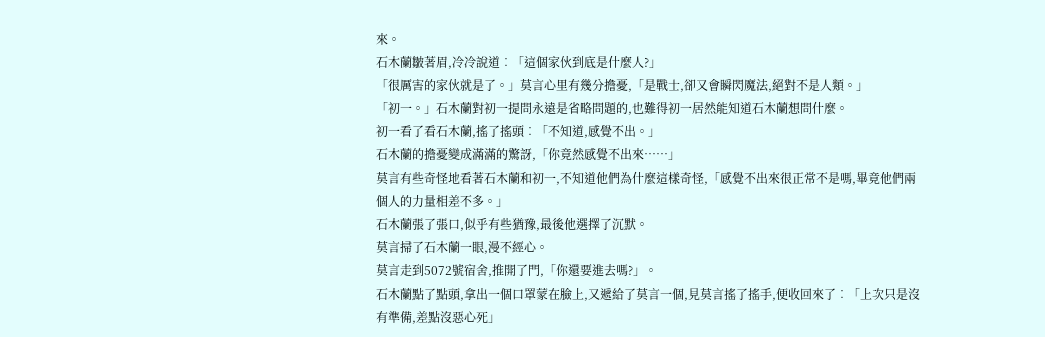來。
石木蘭皺著眉,冷冷說道︰「這個家伙到底是什麼人?」
「很厲害的家伙就是了。」莫言心里有幾分擔憂,「是戰士,卻又會瞬閃魔法,絕對不是人類。」
「初一。」石木蘭對初一提問永遠是省略問題的,也難得初一居然能知道石木蘭想問什麼。
初一看了看石木蘭,搖了搖頭︰「不知道,感覺不出。」
石木蘭的擔憂變成滿滿的驚訝,「你竟然感覺不出來……」
莫言有些奇怪地看著石木蘭和初一,不知道他們為什麼這樣奇怪,「感覺不出來很正常不是嗎,畢竟他們兩個人的力量相差不多。」
石木蘭張了張口,似乎有些猶豫,最後他選擇了沉默。
莫言掃了石木蘭一眼,漫不經心。
莫言走到5072號宿舍,推開了門,「你還要進去嗎?」。
石木蘭點了點頭,拿出一個口罩蒙在臉上,又遞給了莫言一個,見莫言搖了搖手,便收回來了︰「上次只是沒有準備,差點沒惡心死」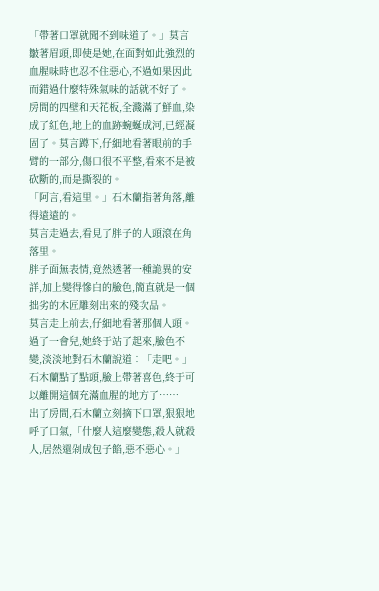「帶著口罩就聞不到味道了。」莫言皺著眉頭,即使是她,在面對如此強烈的血腥味時也忍不住惡心,不過如果因此而錯過什麼特殊氣味的話就不好了。
房間的四壁和天花板,全濺滿了鮮血,染成了紅色,地上的血跡蜿蜒成河,已經凝固了。莫言蹲下,仔細地看著眼前的手臂的一部分,傷口很不平整,看來不是被砍斷的,而是撕裂的。
「阿言,看這里。」石木蘭指著角落,離得遠遠的。
莫言走過去,看見了胖子的人頭滾在角落里。
胖子面無表情,竟然透著一種詭異的安詳,加上變得慘白的臉色,簡直就是一個拙劣的木匠雕刻出來的殘次品。
莫言走上前去,仔細地看著那個人頭。
過了一會兒,她終于站了起來,臉色不變,淡淡地對石木蘭說道︰「走吧。」
石木蘭點了點頭,臉上帶著喜色,終于可以離開這個充滿血腥的地方了……
出了房間,石木蘭立刻摘下口罩,狠狠地呼了口氣,「什麼人這麼變態,殺人就殺人,居然還剁成包子餡,惡不惡心。」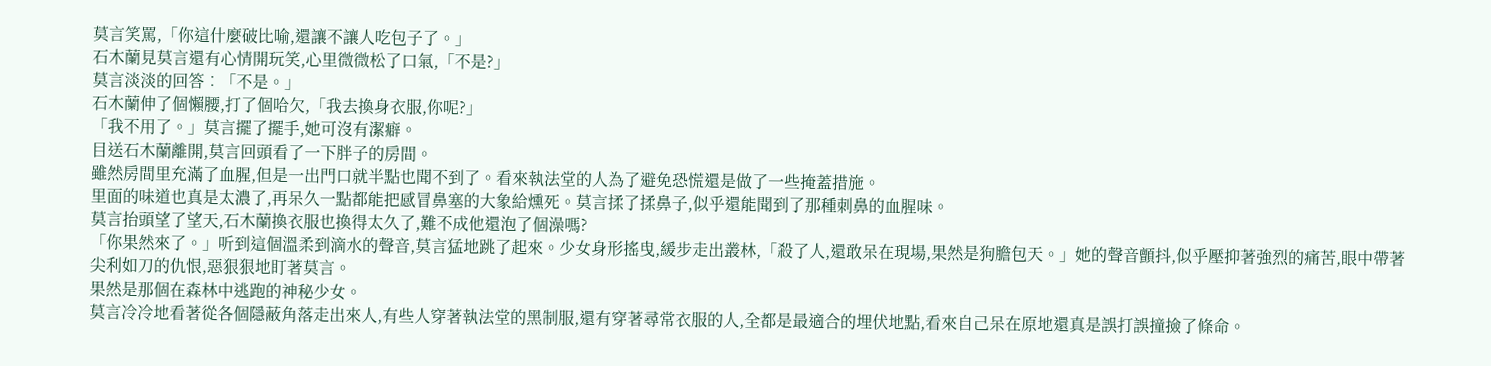莫言笑罵,「你這什麼破比喻,還讓不讓人吃包子了。」
石木蘭見莫言還有心情開玩笑,心里微微松了口氣,「不是?」
莫言淡淡的回答︰「不是。」
石木蘭伸了個懶腰,打了個哈欠,「我去換身衣服,你呢?」
「我不用了。」莫言擺了擺手,她可沒有潔癖。
目送石木蘭離開,莫言回頭看了一下胖子的房間。
雖然房間里充滿了血腥,但是一出門口就半點也聞不到了。看來執法堂的人為了避免恐慌還是做了一些掩蓋措施。
里面的味道也真是太濃了,再呆久一點都能把感冒鼻塞的大象給燻死。莫言揉了揉鼻子,似乎還能聞到了那種刺鼻的血腥味。
莫言抬頭望了望天,石木蘭換衣服也換得太久了,難不成他還泡了個澡嗎?
「你果然來了。」听到這個溫柔到滴水的聲音,莫言猛地跳了起來。少女身形搖曳,緩步走出叢林,「殺了人,還敢呆在現場,果然是狗膽包天。」她的聲音顫抖,似乎壓抑著強烈的痛苦,眼中帶著尖利如刀的仇恨,惡狠狠地盯著莫言。
果然是那個在森林中逃跑的神秘少女。
莫言冷冷地看著從各個隱蔽角落走出來人,有些人穿著執法堂的黑制服,還有穿著尋常衣服的人,全都是最適合的埋伏地點,看來自己呆在原地還真是誤打誤撞撿了條命。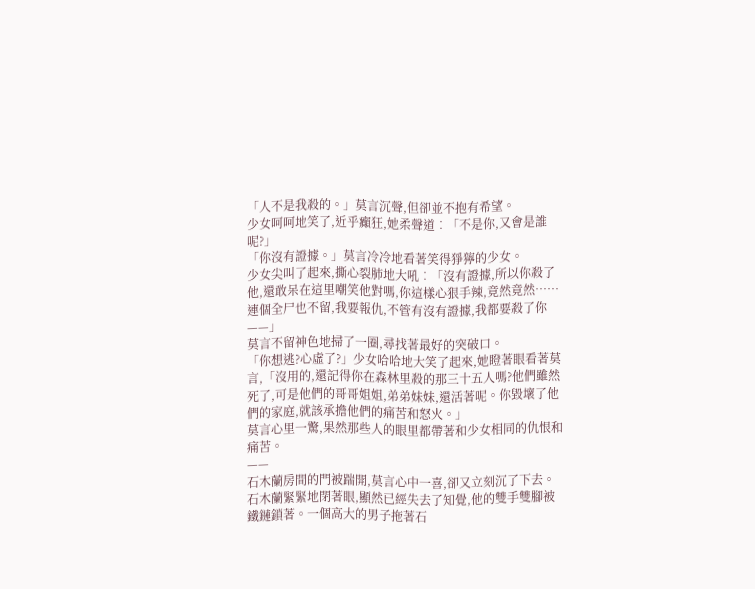「人不是我殺的。」莫言沉聲,但卻並不抱有希望。
少女呵呵地笑了,近乎癲狂,她柔聲道︰「不是你,又會是誰呢?」
「你沒有證據。」莫言冷冷地看著笑得猙獰的少女。
少女尖叫了起來,撕心裂肺地大吼︰「沒有證據,所以你殺了他,還敢呆在這里嘲笑他對嗎,你這樣心狠手辣,竟然竟然……連個全尸也不留,我要報仇,不管有沒有證據,我都要殺了你——」
莫言不留神色地掃了一圈,尋找著最好的突破口。
「你想逃?心虛了?」少女哈哈地大笑了起來,她瞪著眼看著莫言,「沒用的,還記得你在森林里殺的那三十五人嗎?他們雖然死了,可是他們的哥哥姐姐,弟弟妹妹,還活著呢。你毀壞了他們的家庭,就該承擔他們的痛苦和怒火。」
莫言心里一驚,果然那些人的眼里都帶著和少女相同的仇恨和痛苦。
——
石木蘭房間的門被踹開,莫言心中一喜,卻又立刻沉了下去。
石木蘭緊緊地閉著眼,顯然已經失去了知覺,他的雙手雙腳被鐵鏈鎖著。一個高大的男子拖著石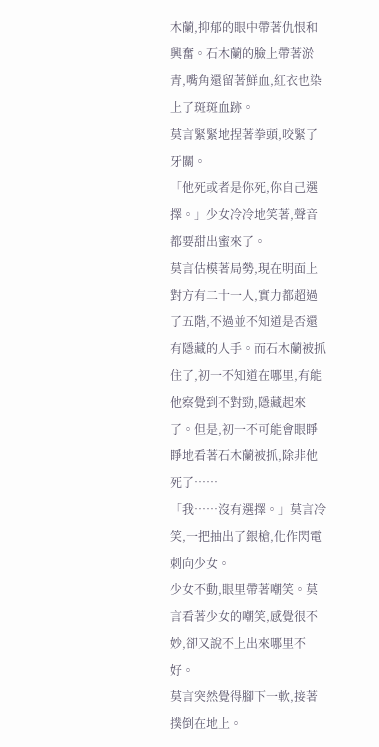木蘭,抑郁的眼中帶著仇恨和興奮。石木蘭的臉上帶著淤青,嘴角還留著鮮血,紅衣也染上了斑斑血跡。
莫言緊緊地捏著拳頭,咬緊了牙關。
「他死或者是你死,你自己選擇。」少女冷冷地笑著,聲音都要甜出蜜來了。
莫言估模著局勢,現在明面上對方有二十一人,實力都超過了五階,不過並不知道是否還有隱藏的人手。而石木蘭被抓住了,初一不知道在哪里,有能他察覺到不對勁,隱藏起來了。但是,初一不可能會眼睜睜地看著石木蘭被抓,除非他死了……
「我……沒有選擇。」莫言冷笑,一把抽出了銀槍,化作閃電刺向少女。
少女不動,眼里帶著嘲笑。莫言看著少女的嘲笑,感覺很不妙,卻又說不上出來哪里不好。
莫言突然覺得腳下一軟,接著撲倒在地上。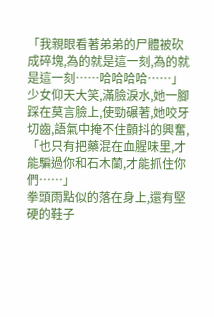「我親眼看著弟弟的尸體被砍成碎塊,為的就是這一刻,為的就是這一刻……哈哈哈哈……」少女仰天大笑,滿臉淚水,她一腳踩在莫言臉上,使勁碾著,她咬牙切齒,語氣中掩不住顫抖的興奮,「也只有把藥混在血腥味里,才能騙過你和石木蘭,才能抓住你們……」
拳頭雨點似的落在身上,還有堅硬的鞋子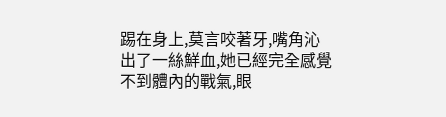踢在身上,莫言咬著牙,嘴角沁出了一絲鮮血,她已經完全感覺不到體內的戰氣,眼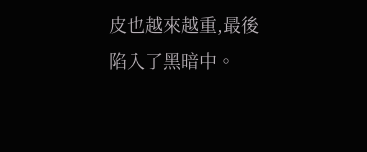皮也越來越重,最後陷入了黑暗中。